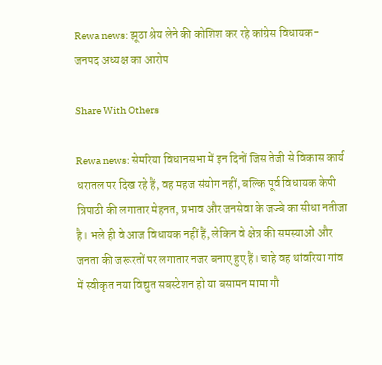Rewa news: झूठा श्रेय लेने की कोशिश कर रहे कांग्रेस विधायक- जनपद अध्यक्ष का आरोप

Share With Others

Rewa news: सेमरिया विधानसभा में इन दिनों जिस तेजी से विकास कार्य धरातल पर दिख रहे हैं, वह महज संयोग नहीं, बल्कि पूर्व विधायक केपी त्रिपाठी की लगातार मेहनत, प्रभाव और जनसेवा के जज्बे का सीधा नतीजा है। भले ही वे आज विधायक नहीं हैं, लेकिन वे क्षेत्र की समस्याओं और जनता की जरूरतों पर लगातार नजर बनाए हुए हैं। चाहे वह थांवरिया गांव में स्वीकृत नया विद्युत सबस्टेशन हो या बसामन मामा गौ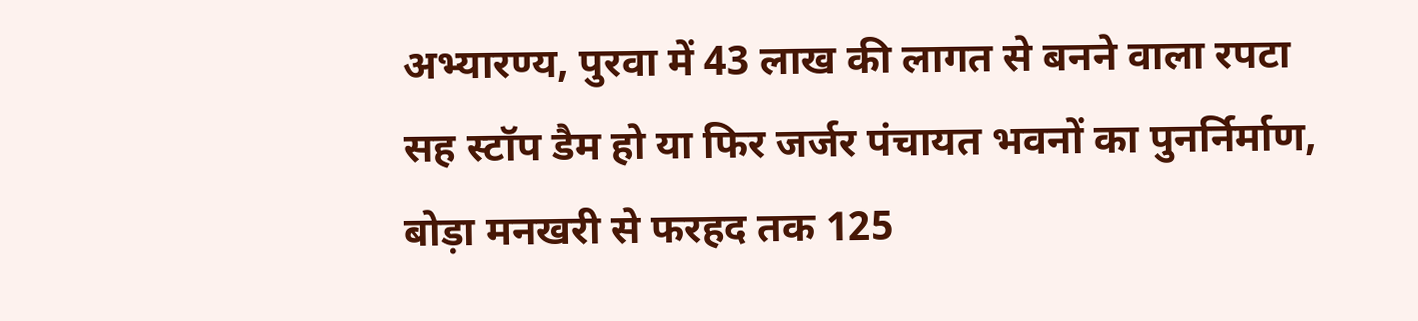अभ्यारण्य, पुरवा में 43 लाख की लागत से बनने वाला रपटा सह स्टॉप डैम हो या फिर जर्जर पंचायत भवनों का पुनर्निर्माण, बोड़ा मनखरी से फरहद तक 125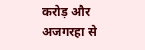करोड़ और अजगरहा से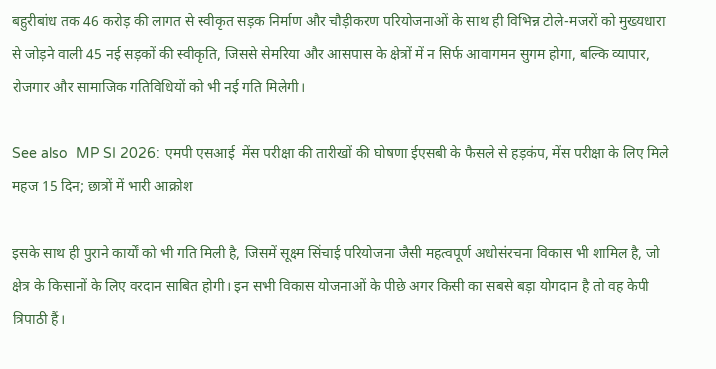बहुरीबांध तक 46 करोड़ की लागत से स्वीकृत सड़क निर्माण और चौड़ीकरण परियोजनाओं के साथ ही विभिन्न टोले-मजरों को मुख्यधारा से जोड़ने वाली 45 नई सड़कों की स्वीकृति, जिससे सेमरिया और आसपास के क्षेत्रों में न सिर्फ आवागमन सुगम होगा, बल्कि व्यापार, रोजगार और सामाजिक गतिविधियों को भी नई गति मिलेगी।

See also  MP SI 2026: एमपी एसआई  मेंस परीक्षा की तारीखों की घोषणा ईएसबी के फैसले से हड़कंप, मेंस परीक्षा के लिए मिले महज 15 दिन; छात्रों में भारी आक्रोश

इसके साथ ही पुराने कार्यों को भी गति मिली है, जिसमें सूक्ष्म सिंचाई परियोजना जैसी महत्वपूर्ण अधोसंरचना विकास भी शामिल है, जो क्षेत्र के किसानों के लिए वरदान साबित होगी। इन सभी विकास योजनाओं के पीछे अगर किसी का सबसे बड़ा योगदान है तो वह केपी त्रिपाठी हैं।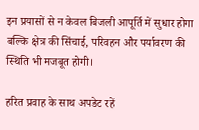इन प्रयासों से न केवल बिजली आपूर्ति में सुधार होगा बल्कि क्षेत्र की सिंचाई, परिवहन और पर्यावरण की स्थिति भी मजबूत होगी।

हरित प्रवाह के साथ अपडेट रहें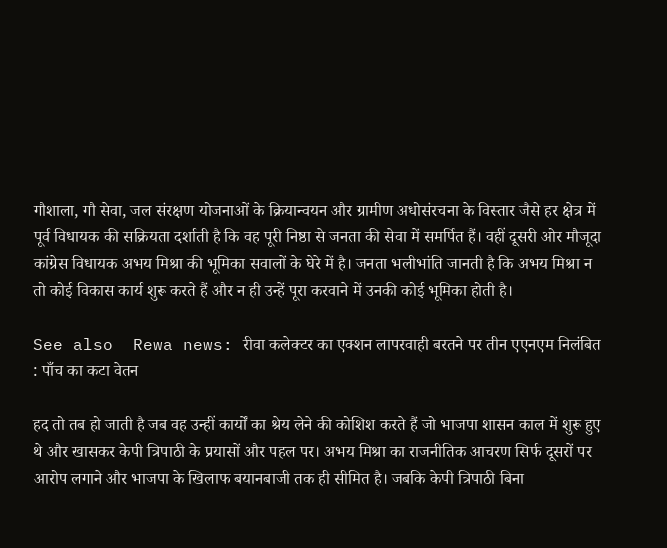गौशाला, गौ सेवा, जल संरक्षण योजनाओं के क्रियान्वयन और ग्रामीण अधोसंरचना के विस्तार जैसे हर क्षेत्र में पूर्व विधायक की सक्रियता दर्शाती है कि वह पूरी निष्ठा से जनता की सेवा में समर्पित हैं। वहीं दूसरी ओर मौजूदा कांग्रेस विधायक अभय मिश्रा की भूमिका सवालों के घेरे में है। जनता भलीभांति जानती है कि अभय मिश्रा न तो कोई विकास कार्य शुरू करते हैं और न ही उन्हें पूरा करवाने में उनकी कोई भूमिका होती है।

See also  Rewa news: रीवा कलेक्टर का एक्शन लापरवाही बरतने पर तीन एएनएम निलंबित : पाँच का कटा वेतन

हद तो तब हो जाती है जब वह उन्हीं कार्यों का श्रेय लेने की कोशिश करते हैं जो भाजपा शासन काल में शुरू हुए थे और खासकर केपी त्रिपाठी के प्रयासों और पहल पर। अभय मिश्रा का राजनीतिक आचरण सिर्फ दूसरों पर आरोप लगाने और भाजपा के खिलाफ बयानबाजी तक ही सीमित है। जबकि केपी त्रिपाठी बिना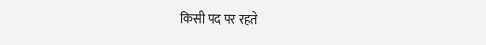किसी पद पर रहते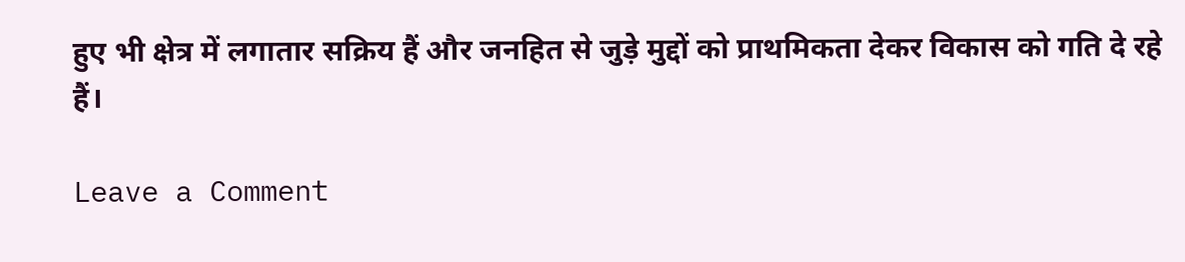हुए भी क्षेत्र में लगातार सक्रिय हैं और जनहित से जुड़े मुद्दों को प्राथमिकता देकर विकास को गति दे रहे हैं।

Leave a Comment